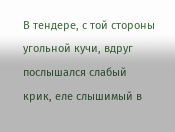В тендере, с той стороны угольной кучи, вдруг послышался слабый крик, еле слышимый в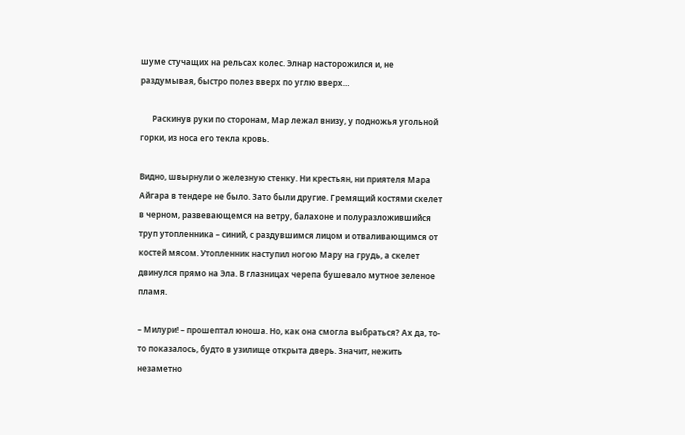шуме стучащих на рельсах колес. Элнар насторожился и, не раздумывая, быстро полез вверх по углю вверх…

      Раскинув руки по сторонам, Мар лежал внизу, у подножья угольной горки, из носа его текла кровь.

Видно, швырнули о железную стенку. Ни крестьян, ни приятеля Мара Айгара в тендере не было. Зато были другие. Гремящий костями скелет в черном, развевающемся на ветру, балахоне и полуразложившийся труп утопленника – синий, с раздувшимся лицом и отваливающимся от костей мясом. Утопленник наступил ногою Мару на грудь, а скелет двинулся прямо на Эла. В глазницах черепа бушевало мутное зеленое пламя.

– Милури! – прошептал юноша. Но, как она смогла выбраться? Ах да, то-то показалось, будто в узилище открыта дверь. Значит, нежить незаметно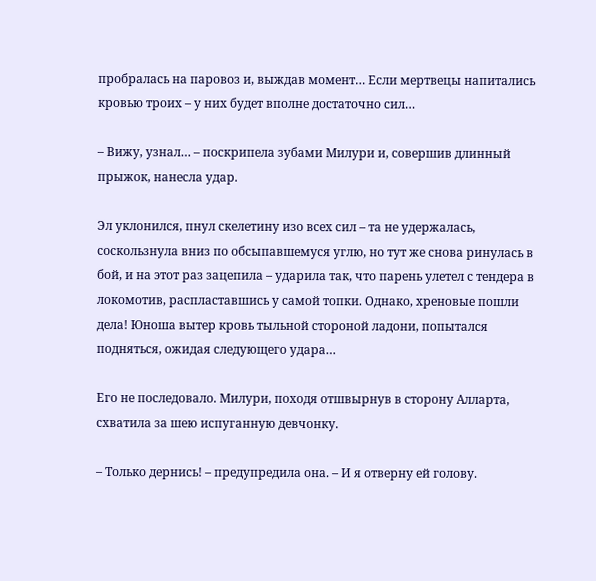пробралась на паровоз и, выждав момент… Если мертвецы напитались кровью троих – у них будет вполне достаточно сил…

– Вижу, узнал… – поскрипела зубами Милури и, совершив длинный прыжок, нанесла удар.

Эл уклонился, пнул скелетину изо всех сил – та не удержалась, соскользнула вниз по обсыпавшемуся углю, но тут же снова ринулась в бой, и на этот раз зацепила – ударила так, что парень улетел с тендера в локомотив, распластавшись у самой топки. Однако, хреновые пошли дела! Юноша вытер кровь тыльной стороной ладони, попытался подняться, ожидая следующего удара…

Его не последовало. Милури, походя отшвырнув в сторону Алларта, схватила за шею испуганную девчонку.

– Только дернись! – предупредила она. – И я отверну ей голову.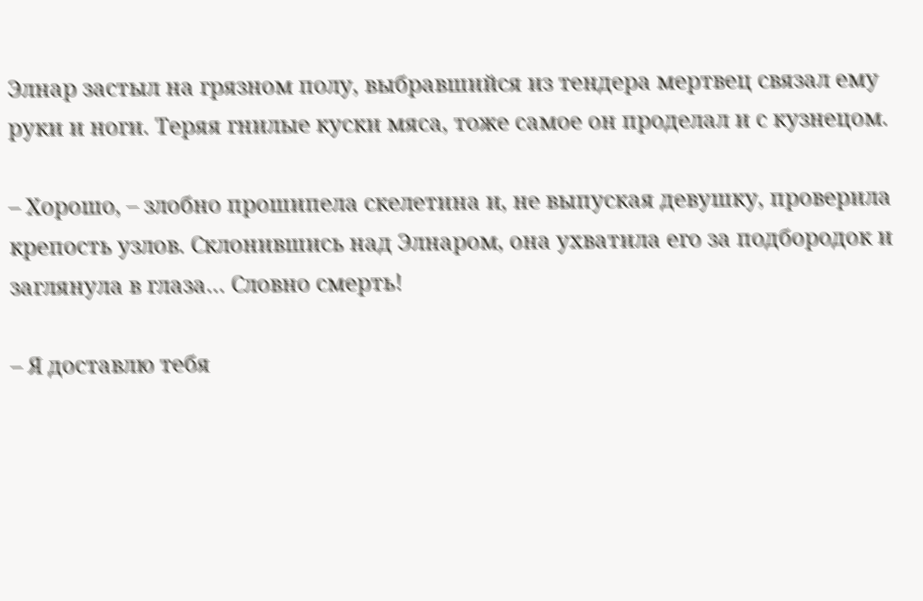Элнар застыл на грязном полу, выбравшийся из тендера мертвец связал ему руки и ноги. Теряя гнилые куски мяса, тоже самое он проделал и с кузнецом.

– Хорошо, – злобно прошипела скелетина и, не выпуская девушку, проверила крепость узлов. Склонившись над Элнаром, она ухватила его за подбородок и заглянула в глаза… Словно смерть!

– Я доставлю тебя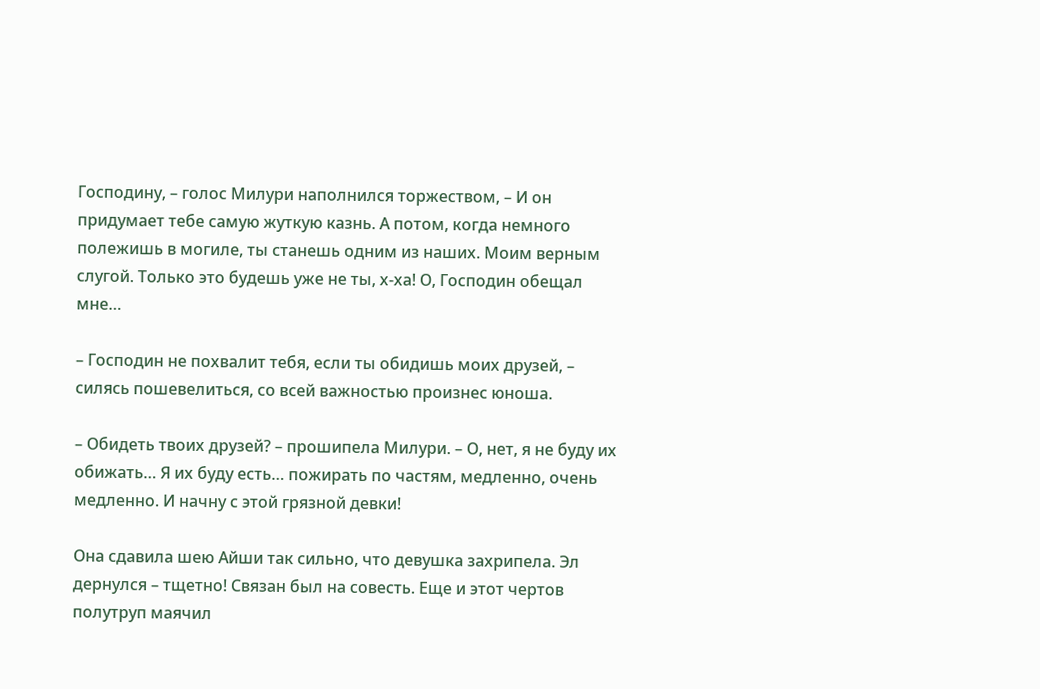Господину, – голос Милури наполнился торжеством, – И он придумает тебе самую жуткую казнь. А потом, когда немного полежишь в могиле, ты станешь одним из наших. Моим верным слугой. Только это будешь уже не ты, х-ха! О, Господин обещал мне…

– Господин не похвалит тебя, если ты обидишь моих друзей, – силясь пошевелиться, со всей важностью произнес юноша.

– Обидеть твоих друзей? – прошипела Милури. – О, нет, я не буду их обижать… Я их буду есть… пожирать по частям, медленно, очень медленно. И начну с этой грязной девки!

Она сдавила шею Айши так сильно, что девушка захрипела. Эл дернулся – тщетно! Связан был на совесть. Еще и этот чертов полутруп маячил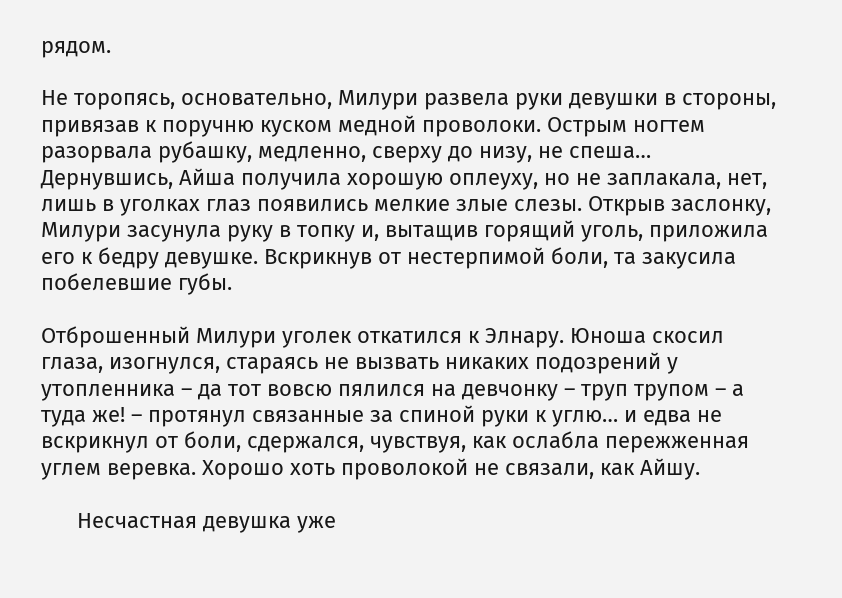рядом.

Не торопясь, основательно, Милури развела руки девушки в стороны, привязав к поручню куском медной проволоки. Острым ногтем разорвала рубашку, медленно, сверху до низу, не спеша… Дернувшись, Айша получила хорошую оплеуху, но не заплакала, нет, лишь в уголках глаз появились мелкие злые слезы. Открыв заслонку, Милури засунула руку в топку и, вытащив горящий уголь, приложила его к бедру девушке. Вскрикнув от нестерпимой боли, та закусила побелевшие губы.

Отброшенный Милури уголек откатился к Элнару. Юноша скосил глаза, изогнулся, стараясь не вызвать никаких подозрений у утопленника – да тот вовсю пялился на девчонку – труп трупом – а туда же! – протянул связанные за спиной руки к углю… и едва не вскрикнул от боли, сдержался, чувствуя, как ослабла пережженная углем веревка. Хорошо хоть проволокой не связали, как Айшу.

      Несчастная девушка уже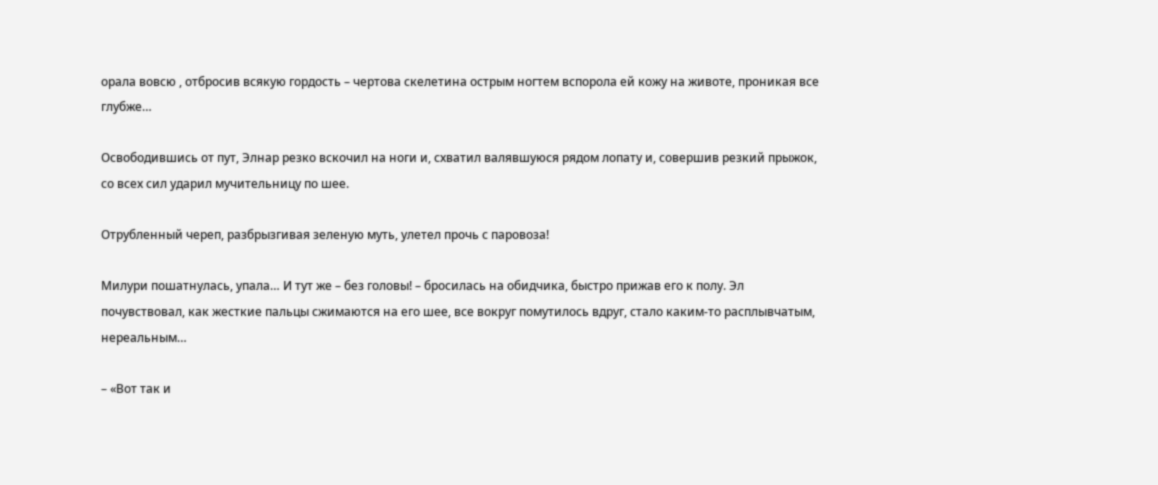орала вовсю , отбросив всякую гордость – чертова скелетина острым ногтем вспорола ей кожу на животе, проникая все глубже…

Освободившись от пут, Элнар резко вскочил на ноги и, схватил валявшуюся рядом лопату и, совершив резкий прыжок, со всех сил ударил мучительницу по шее.

Отрубленный череп, разбрызгивая зеленую муть, улетел прочь с паровоза!

Милури пошатнулась, упала… И тут же – без головы! – бросилась на обидчика, быстро прижав его к полу. Эл почувствовал, как жесткие пальцы сжимаются на его шее, все вокруг помутилось вдруг, стало каким-то расплывчатым, нереальным…

– «Вот так и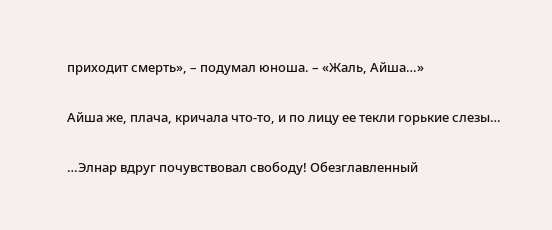приходит смерть», – подумал юноша. – «Жаль, Айша…»

Айша же, плача, кричала что-то, и по лицу ее текли горькие слезы…

…Элнар вдруг почувствовал свободу! Обезглавленный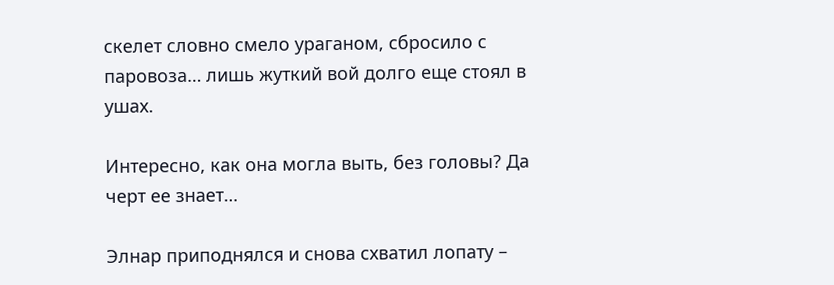скелет словно смело ураганом, сбросило с паровоза… лишь жуткий вой долго еще стоял в ушах.

Интересно, как она могла выть, без головы? Да черт ее знает…

Элнар приподнялся и снова схватил лопату –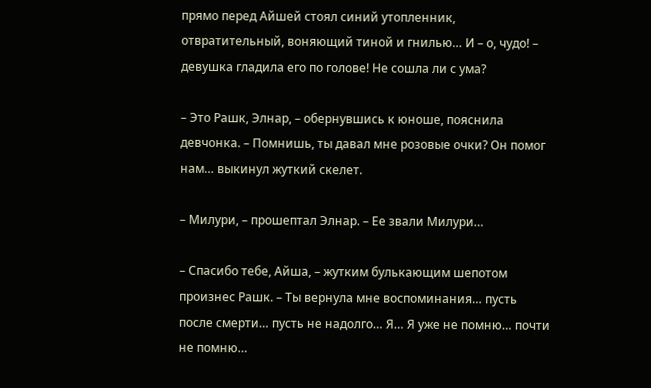прямо перед Айшей стоял синий утопленник, отвратительный, воняющий тиной и гнилью… И – о, чудо! – девушка гладила его по голове! Не сошла ли с ума?

– Это Рашк, Элнар, – обернувшись к юноше, пояснила девчонка. – Помнишь, ты давал мне розовые очки? Он помог нам… выкинул жуткий скелет.

– Милури, – прошептал Элнар. – Ее звали Милури…

– Спасибо тебе, Айша, – жутким булькающим шепотом произнес Рашк. – Ты вернула мне воспоминания… пусть после смерти… пусть не надолго… Я… Я уже не помню… почти не помню…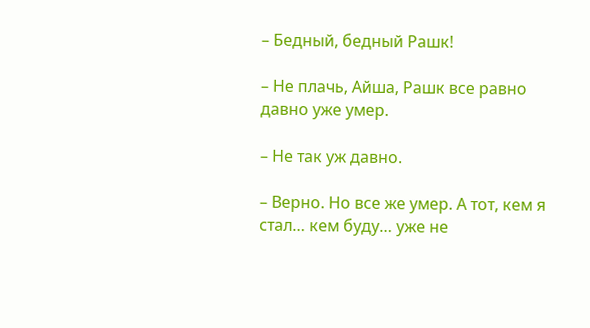– Бедный, бедный Рашк!

– Не плачь, Айша, Рашк все равно давно уже умер.

– Не так уж давно.

– Верно. Но все же умер. А тот, кем я стал… кем буду… уже не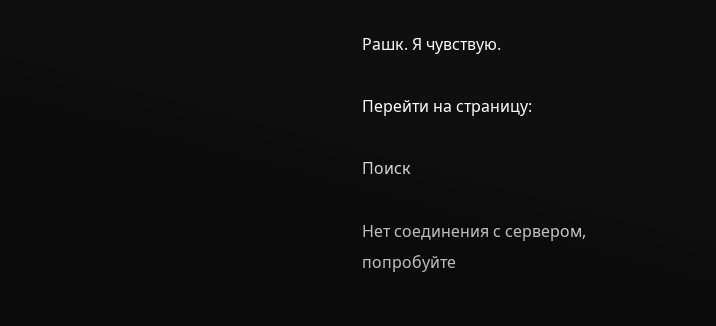Рашк. Я чувствую.

Перейти на страницу:

Поиск

Нет соединения с сервером, попробуйте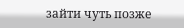зайти чуть позже